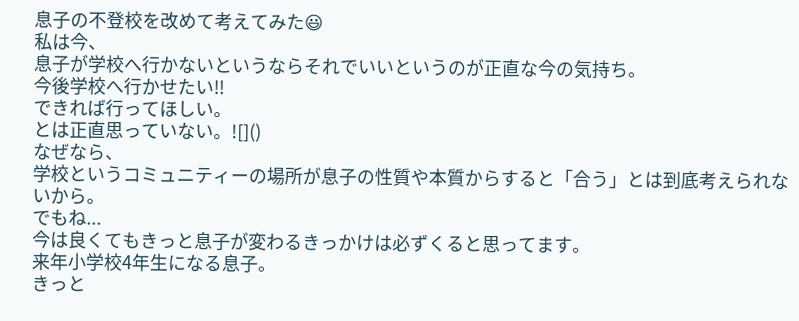息子の不登校を改めて考えてみた😃
私は今、
息子が学校へ行かないというならそれでいいというのが正直な今の気持ち。
今後学校へ行かせたい‼
できれば行ってほしい。
とは正直思っていない。![]()
なぜなら、
学校というコミュニティーの場所が息子の性質や本質からすると「合う」とは到底考えられないから。
でもね...
今は良くてもきっと息子が変わるきっかけは必ずくると思ってます。
来年小学校4年生になる息子。
きっと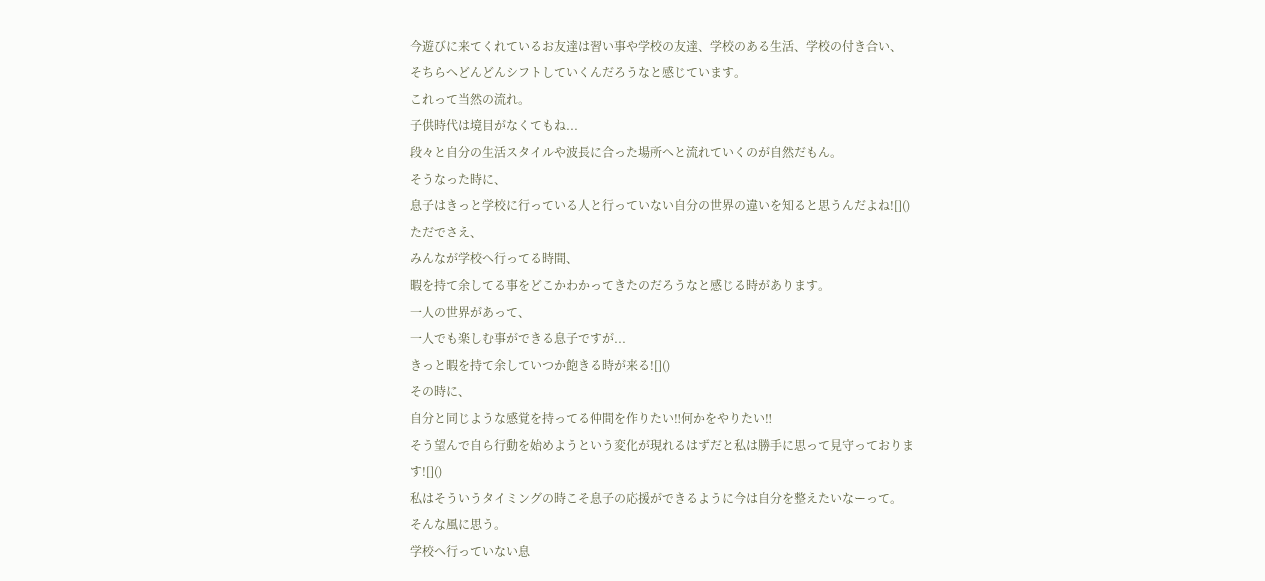今遊びに来てくれているお友達は習い事や学校の友達、学校のある生活、学校の付き合い、
そちらへどんどんシフトしていくんだろうなと感じています。
これって当然の流れ。
子供時代は境目がなくてもね...
段々と自分の生活スタイルや波長に合った場所へと流れていくのが自然だもん。
そうなった時に、
息子はきっと学校に行っている人と行っていない自分の世界の違いを知ると思うんだよね![]()
ただでさえ、
みんなが学校へ行ってる時間、
暇を持て余してる事をどこかわかってきたのだろうなと感じる時があります。
一人の世界があって、
一人でも楽しむ事ができる息子ですが...
きっと暇を持て余していつか飽きる時が来る![]()
その時に、
自分と同じような感覚を持ってる仲間を作りたい‼何かをやりたい‼
そう望んで自ら行動を始めようという変化が現れるはずだと私は勝手に思って見守っております![]()
私はそういうタイミングの時こそ息子の応援ができるように今は自分を整えたいなーって。
そんな風に思う。
学校へ行っていない息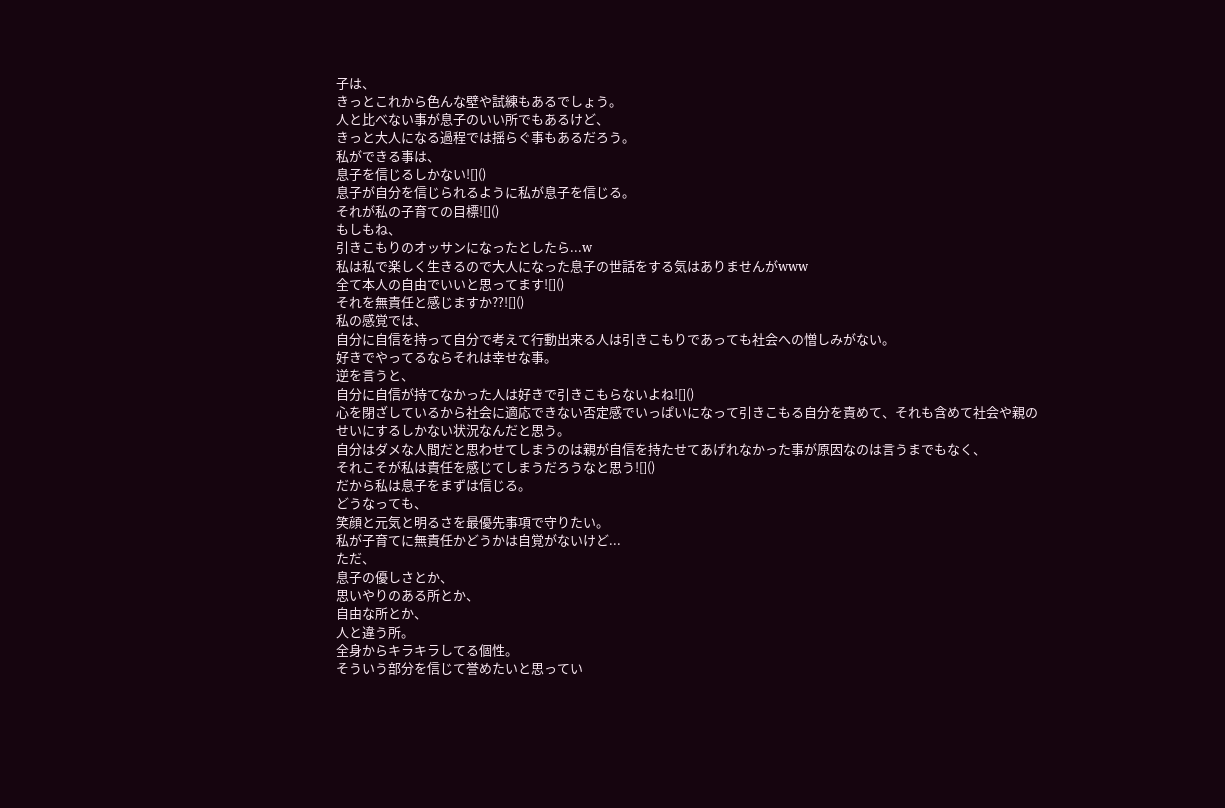子は、
きっとこれから色んな壁や試練もあるでしょう。
人と比べない事が息子のいい所でもあるけど、
きっと大人になる過程では揺らぐ事もあるだろう。
私ができる事は、
息子を信じるしかない![]()
息子が自分を信じられるように私が息子を信じる。
それが私の子育ての目標![]()
もしもね、
引きこもりのオッサンになったとしたら...w
私は私で楽しく生きるので大人になった息子の世話をする気はありませんがwww
全て本人の自由でいいと思ってます![]()
それを無責任と感じますか⁇![]()
私の感覚では、
自分に自信を持って自分で考えて行動出来る人は引きこもりであっても社会への憎しみがない。
好きでやってるならそれは幸せな事。
逆を言うと、
自分に自信が持てなかった人は好きで引きこもらないよね![]()
心を閉ざしているから社会に適応できない否定感でいっぱいになって引きこもる自分を責めて、それも含めて社会や親のせいにするしかない状況なんだと思う。
自分はダメな人間だと思わせてしまうのは親が自信を持たせてあげれなかった事が原因なのは言うまでもなく、
それこそが私は責任を感じてしまうだろうなと思う![]()
だから私は息子をまずは信じる。
どうなっても、
笑顔と元気と明るさを最優先事項で守りたい。
私が子育てに無責任かどうかは自覚がないけど...
ただ、
息子の優しさとか、
思いやりのある所とか、
自由な所とか、
人と違う所。
全身からキラキラしてる個性。
そういう部分を信じて誉めたいと思ってい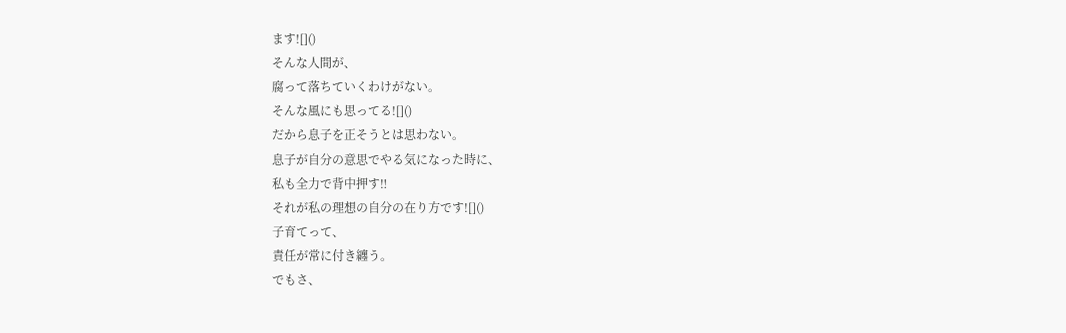ます![]()
そんな人間が、
腐って落ちていくわけがない。
そんな風にも思ってる![]()
だから息子を正そうとは思わない。
息子が自分の意思でやる気になった時に、
私も全力で背中押す‼
それが私の理想の自分の在り方です![]()
子育てって、
責任が常に付き纏う。
でもさ、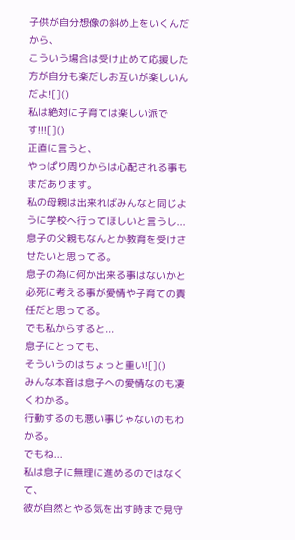子供が自分想像の斜め上をいくんだから、
こういう場合は受け止めて応援した方が自分も楽だしお互いが楽しいんだよ![]()
私は絶対に子育ては楽しい派です!!![]()
正直に言うと、
やっぱり周りからは心配される事もまだあります。
私の母親は出来ればみんなと同じように学校へ行ってほしいと言うし...
息子の父親もなんとか教育を受けさせたいと思ってる。
息子の為に何か出来る事はないかと必死に考える事が愛情や子育ての責任だと思ってる。
でも私からすると...
息子にとっても、
そういうのはちょっと重い![]()
みんな本音は息子への愛情なのも凄くわかる。
行動するのも悪い事じゃないのもわかる。
でもね...
私は息子に無理に進めるのではなくて、
彼が自然とやる気を出す時まで見守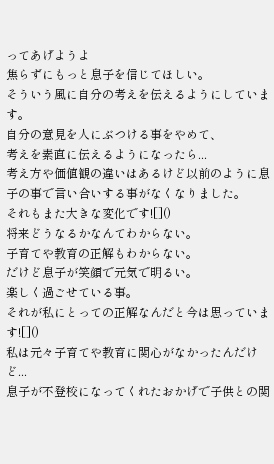ってあげようよ
焦らずにもっと息子を信じてほしい。
そういう風に自分の考えを伝えるようにしています。
自分の意見を人にぶつける事をやめて、
考えを素直に伝えるようになったら...
考え方や価値観の違いはあるけど以前のように息子の事で言い合いする事がなくなりました。
それもまた大きな変化です![]()
将来どうなるかなんてわからない。
子育てや教育の正解もわからない。
だけど息子が笑顔で元気で明るい。
楽しく過ごせている事。
それが私にとっての正解なんだと今は思っています![]()
私は元々子育てや教育に関心がなかったんだけど...
息子が不登校になってくれたおかげで子供との関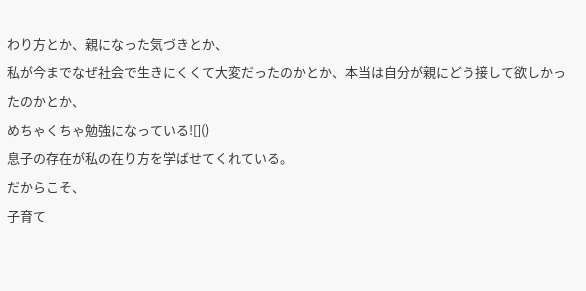わり方とか、親になった気づきとか、
私が今までなぜ社会で生きにくくて大変だったのかとか、本当は自分が親にどう接して欲しかったのかとか、
めちゃくちゃ勉強になっている![]()
息子の存在が私の在り方を学ばせてくれている。
だからこそ、
子育て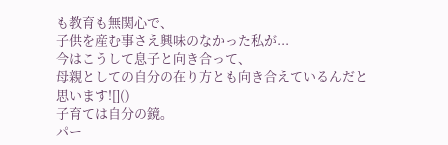も教育も無関心で、
子供を産む事さえ興味のなかった私が...
今はこうして息子と向き合って、
母親としての自分の在り方とも向き合えているんだと思います![]()
子育ては自分の鏡。
パー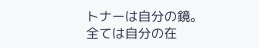トナーは自分の鏡。
全ては自分の在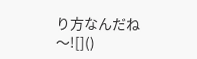り方なんだね〜![]()